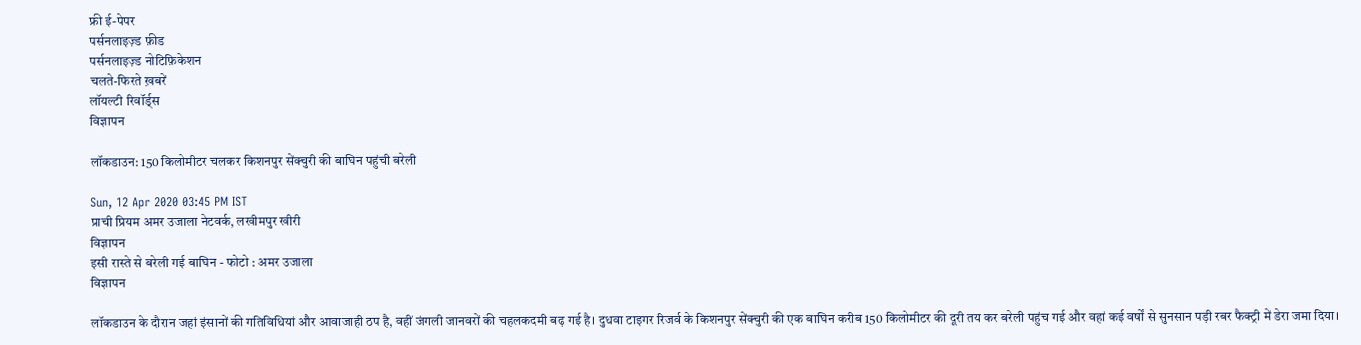फ्री ई-पेपर
पर्सनलाइज़्ड फ़ीड
पर्सनलाइज़्ड नोटिफ़िकेशन
चलते-फिरते ख़बरें
लॉयल्टी रिवॉर्ड्स
विज्ञापन

लॉकडाउन: 150 किलोमीटर चलकर किशनपुर सेंक्चुरी की बाघिन पहुंची बरेली

Sun, 12 Apr 2020 03:45 PM IST
प्राची प्रियम अमर उजाला नेटवर्क, लखीमपुर खीरी
विज्ञापन
इसी रास्ते से बरेली गई बाघिन - फोटो : अमर उजाला
विज्ञापन

लॉकडाउन के दौरान जहां इंसानों की गतिविधियां और आवाजाही ठप है, वहीं जंगली जानवरों की चहलकदमी बढ़ गई है। दुधवा टाइगर रिजर्व के किशनपुर सेंक्चुरी की एक बाघिन करीब 150 किलोमीटर की दूरी तय कर बरेली पहुंच गई और वहां कई वर्षों से सुनसान पड़ी रबर फैक्ट्री में डेरा जमा दिया।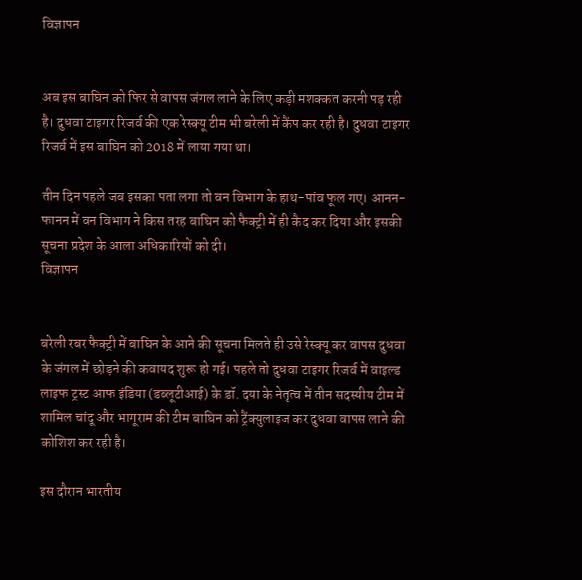विज्ञापन


अब इस बाघिन को फिर से वापस जंगल लाने के लिए कड़ी मशक्कत करनी पड़ रही है। दुधवा टाइगर रिजर्व की एक रेस्क्यू टीम भी बरेली में कैंप कर रही है। दुधवा टाइगर रिजर्व में इस बाघिन को 2018 में लाया गया था।

तीन दिन पहले जब इसका पता लगा तो वन विभाग के हाथ-पांव फूल गए। आनन-फानन में वन विभाग ने किस तरह बाघिन को फैक्ट्री में ही कैद कर दिया और इसकी सूचना प्रदेश के आला अधिकारियों को दी।
विज्ञापन


बरेली रबर फैक्ट्री में बाघिन के आने की सूचना मिलते ही उसे रेस्क्यू कर वापस दुधवा के जंगल में छोड़ने की कवायद शुरू हो गई। पहले तो दुधवा टाइगर रिजर्व में वाइल्ड लाइफ ट्रस्ट आफ इंडिया (डब्लूटीआई) के डॉ. दया के नेतृत्व में तीन सदस्यीय टीम में शामिल चांदू और भागूराम की टीम बाघिन को ट्रैंक्युलाइज कर दुधवा वापस लाने की कोशिश कर रही है।

इस दौरान भारतीय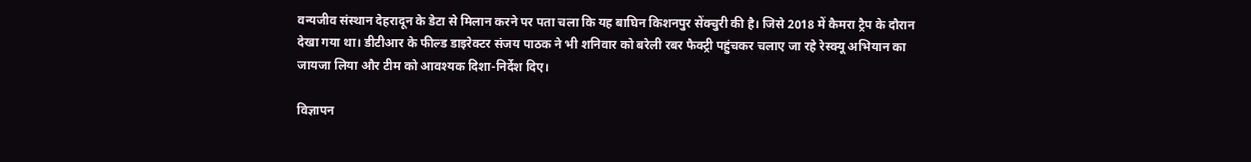वन्यजीव संस्थान देहरादून के डेटा से मिलान करने पर पता चला कि यह बाघिन किशनपुर सेंक्चुरी की है। जिसे 2018 में कैमरा ट्रैप के दौरान देखा गया था। डीटीआर के फील्ड डाइरेक्टर संजय पाठक ने भी शनिवार को बरेली रबर फैक्ट्री पहुंचकर चलाए जा रहे रेस्क्यू अभियान का जायजा लिया और टीम को आवश्यक दिशा-निर्देश दिए।

विज्ञापन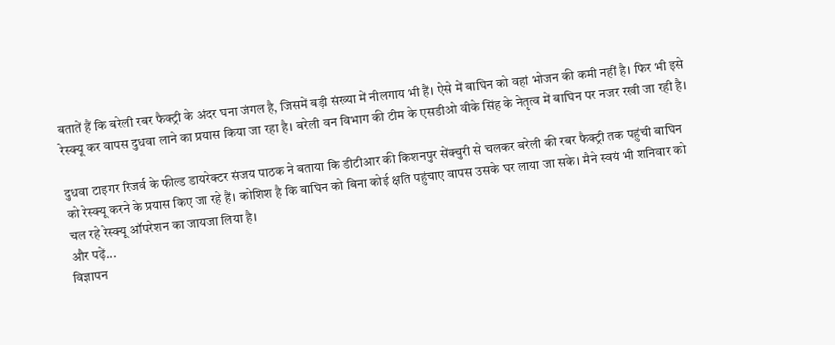बतातें हैं कि बरेली रबर फैक्ट्री के अंदर घना जंगल है, जिसमें बड़ी संख्या में नीलगाय भी हैं। ऐसे में बाघिन को वहां भोजन की कमी नहीं है। फिर भी इसे रेस्क्यू कर वापस दुधवा लाने का प्रयास किया जा रहा है। बरेली वन विभाग की टीम के एसडीओ वीके सिंह के नेतृत्व में बाघिन पर नजर रखी जा रही है।

दुधवा टाइगर रिजर्व के फील्ड डायरेक्टर संजय पाठक ने बताया कि डीटीआर की किशनपुर सेंक्चुरी से चलकर बरेली की रबर फैक्ट्री तक पहुंची बाघिन को रेस्क्यू करने के प्रयास किए जा रहे हैं। कोशिश है कि बाघिन को बिना कोई क्षति पहुंचाए वापस उसके घर लाया जा सके। मैने स्वयं भी शनिवार को चल रहे रेस्क्यू ऑपरेशन का जायजा लिया है।
और पढ़ें...
विज्ञापन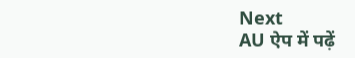Next
AU ऐप में पढ़ें